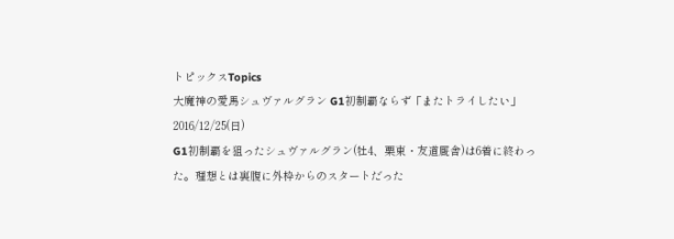トピックスTopics
大魔神の愛馬シュヴァルグラン G1初制覇ならず「またトライしたい」
2016/12/25(日)
G1初制覇を狙ったシュヴァルグラン(牡4、栗東・友道厩舎)は6着に終わった。理想とは裏腹に外枠からのスタートだった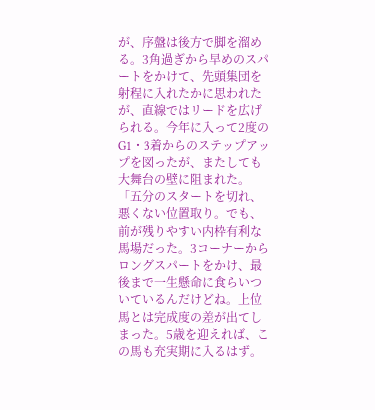が、序盤は後方で脚を溜める。3角過ぎから早めのスパートをかけて、先頭集団を射程に入れたかに思われたが、直線ではリードを広げられる。今年に入って2度のG1・3着からのステップアップを図ったが、またしても大舞台の壁に阻まれた。
「五分のスタートを切れ、悪くない位置取り。でも、前が残りやすい内枠有利な馬場だった。3コーナーからロングスパートをかけ、最後まで一生懸命に食らいついているんだけどね。上位馬とは完成度の差が出てしまった。5歳を迎えれば、この馬も充実期に入るはず。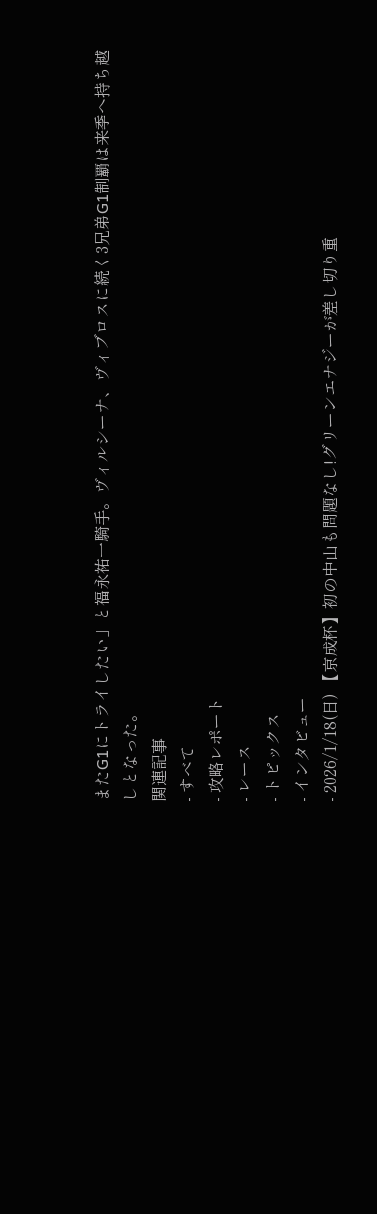またG1にトライしたい」と福永祐一騎手。ヴィルシーナ、ヴィブロスに続く3兄弟G1制覇は来季へ持ち越しとなった。
関連記事
- すべて
- 攻略レポート
- レース
- トピックス
- インタビュー
- 2026/1/18(日) 【京成杯】初の中山も問題なし!グリーンエナジーが差し切り重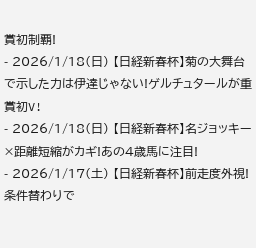賞初制覇!
- 2026/1/18(日) 【日経新春杯】菊の大舞台で示した力は伊達じゃない!ゲルチュタールが重賞初V!
- 2026/1/18(日) 【日経新春杯】名ジョッキー×距離短縮がカギ!あの4歳馬に注目!
- 2026/1/17(土) 【日経新春杯】前走度外視!条件替わりで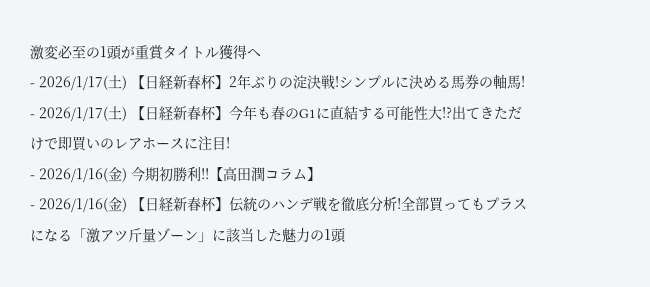激変必至の1頭が重賞タイトル獲得へ
- 2026/1/17(土) 【日経新春杯】2年ぶりの淀決戦!シンプルに決める馬券の軸馬!
- 2026/1/17(土) 【日経新春杯】今年も春のG1に直結する可能性大!?出てきただけで即買いのレアホースに注目!
- 2026/1/16(金) 今期初勝利!!【高田潤コラム】
- 2026/1/16(金) 【日経新春杯】伝統のハンデ戦を徹底分析!全部買ってもプラスになる「激アツ斤量ゾーン」に該当した魅力の1頭